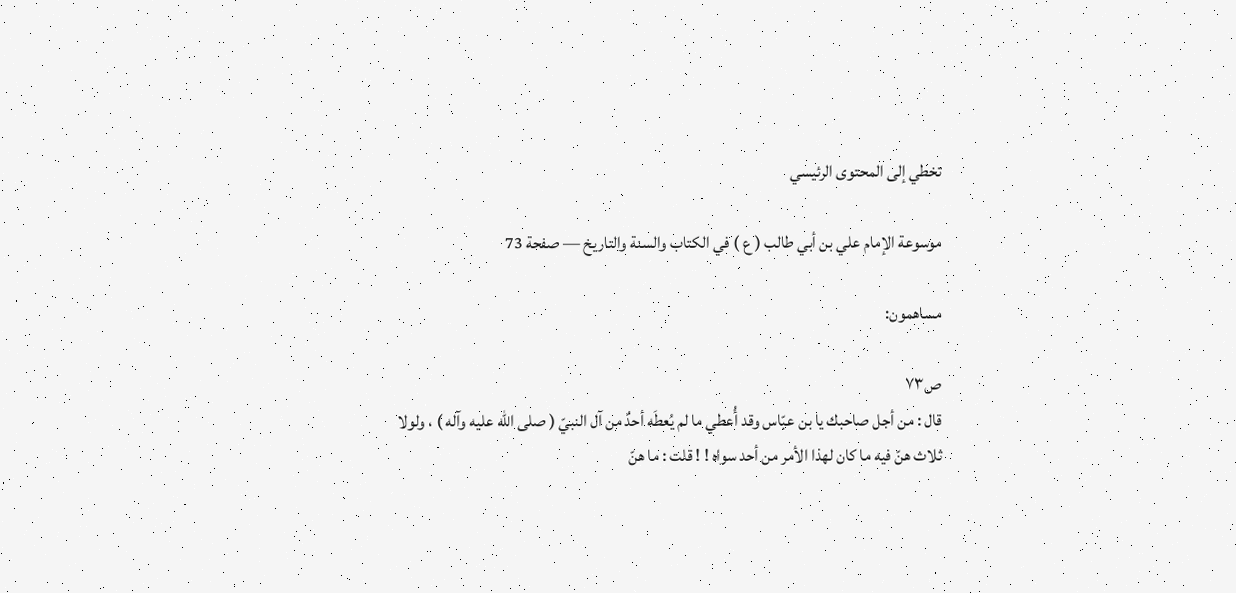تخطي إلى المحتوى الرئيسي

موسوعة الإمام علي بن أبي طالب ( ع ) في الكتاب والسنة والتاريخ — صفحة 73

مساهمون:

ص٧٣
قال : من أجل صاحبك يا بن عبّاس وقد أُعطي ما لم يُعطَه أحدٌ من آل النبيّ ( صلى الله عليه وآله ) ، ولولا ثلاث هنّ فيه ما كان لهذا الأمر من أحد سواه ! ! قلت : ما هنّ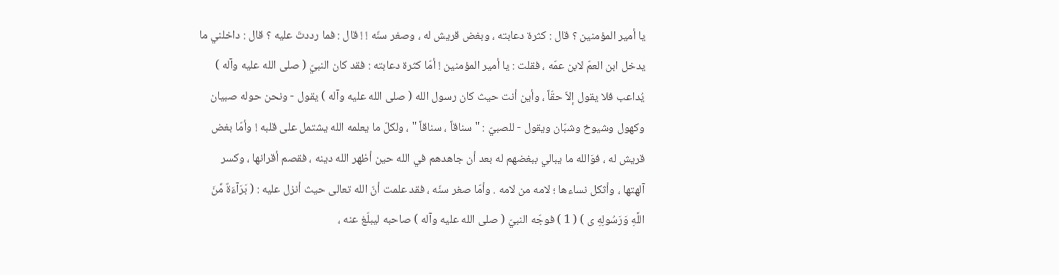يا أمير المؤمنين ؟ قال : كثرة دعابته ، وبغض قريش له ، وصغر سنّه ! ! قال : فما رددتَ عليه ؟ قال : داخلني ما يدخل ابن العمّ لابن عمّه ، فقلت : يا أمير المؤمنين ! أمّا كثرة دعابته : فقد كان النبيّ ( صلى الله عليه وآله ) يُداعب فلا يقول إلاّ حقّاً ، وأين أنت حيث كان رسول الله ( صلى الله عليه وآله ) يقول - ونحن حوله صبيان وكهول وشيوخ وشبّان ويقول - للصبيّ : " سناقاً ، سناقاً " ، ولكلّ ما يعلمه الله يشتمل على قلبه ! وأمّا بغض قريش له ، فوَالله ما يبالي ببغضهم له بعد أن جاهدهم في الله حين أظهر الله دينه ، فقصم أقرانها ، وكسر آلهتها ، وأثكل نساءها ؛ لامه من لامه . وأمّا صغر سنّه ، فقد علمت أنّ الله تعالى حيث أنزل عليه : ( بَرَآءَةٌ مِّنَ اللَّهِ وَرَسُولِهِ ى ) ( 1 ) فوجّه النبيّ ( صلى الله عليه وآله ) صاحبه ليبلّغ عنه ،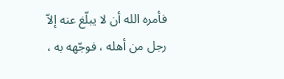فأمره الله أن لا يبلّغ عنه إلاّ رجل من أهله ، فوجّهه به ،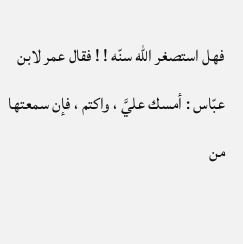فهل استصغر الله سنّه ! ! فقال عمر لابن عبّاس : أمسك عليَّ ، واكتم ، فإن سمعتها من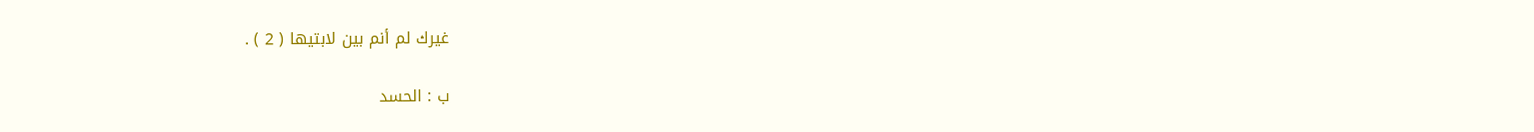غيرك لم أنم بين لابتيها ( 2 ) .

ب : الحسد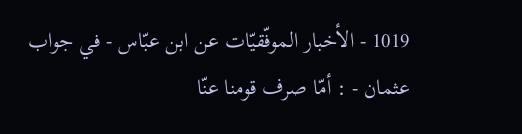1019 - الأخبار الموفّقيّات عن ابن عبّاس - في جواب عثمان - : أمّا صرف قومنا عنّا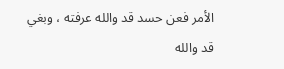الأمر فعن حسد قد والله عرفته ، وبغي قد والله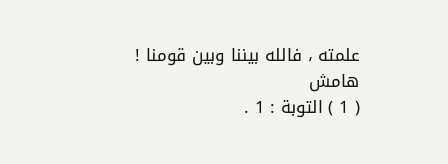علمته ، فالله بيننا وبين قومنا !
هامش
( 1 ) التوبة : 1 .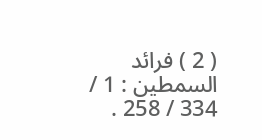( 2 ) فرائد السمطين : 1 / 334 / 258 .